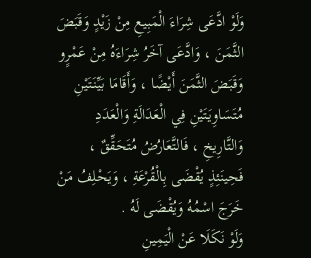وَلَوْ ادَّعَى شِرَاءَ الْمَبِيعِ مِنْ زَيْدٍ وَقَبَضَ الثَّمَنَ ، وَادَّعَى آخَرُ شِرَاءَهُ مِنْ عَمْرٍو وَقَبَضَ الثَّمَنَ أَيْضًا ، وَأَقَامَا بَيِّنَتَيْنِ مُتَسَاوِيَتَيْنِ فِي الْعَدَالَةِ وَالْعَدَدِ وَالتَّارِيخِ ، فَالتَّعَارُضُ مُتَحَقِّقٌ ، فَحِينَئِذٍ يُقْضَى بِالْقُرْعَةِ ، وَيَحْلِفُ مَنْ خَرَجَ اسْمُهُ وَيُقْضَى لَهُ .
وَلَوْ نَكَلَا عَنْ الْيَمِينِ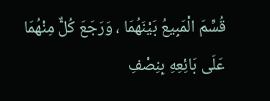قُسِّمَ الْمَبِيعُ بَيْنَهُمَا ، وَرَجَعَ كُلٌّ مِنْهُمَا عَلَى بَائِعِهِ بِنِصْفِ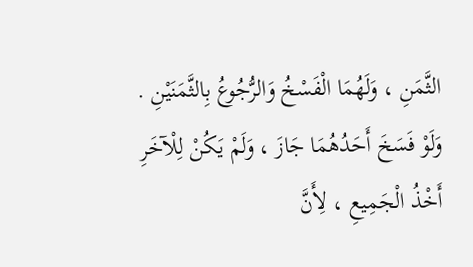الثَّمَنِ ، وَلَهُمَا الْفَسْخُ وَالرُّجُوعُ بِالثَّمَنَيْنِ .
وَلَوْ فَسَخَ أَحَدُهُمَا جَازَ ، وَلَمْ يَكُنْ لِلْآخَرِ أَخْذُ الْجَمِيعِ ، لِأَنَّ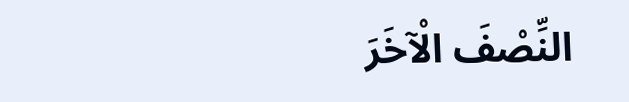النِّصْفَ الْآخَرَ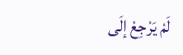لَمْ يَرْجِعْ إلَى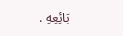بَائِعِهِ .